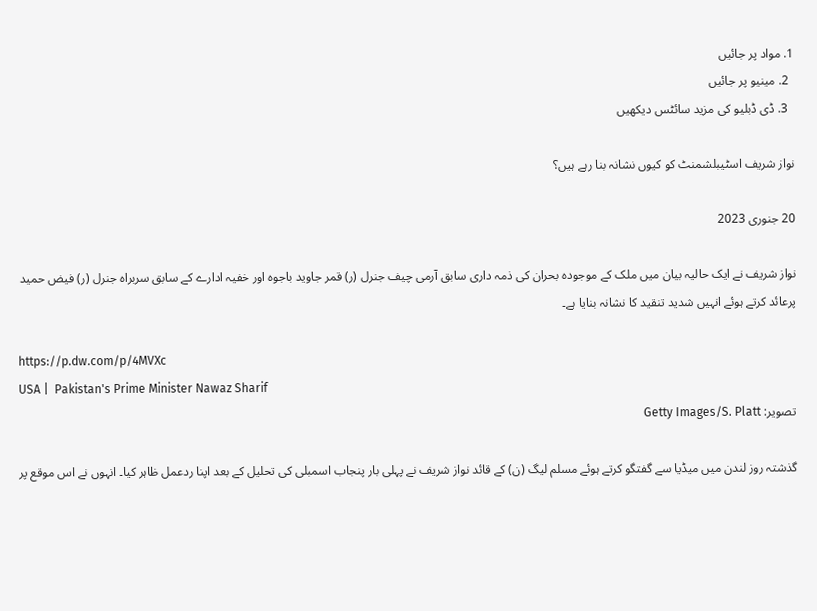1. مواد پر جائیں
  2. مینیو پر جائیں
  3. ڈی ڈبلیو کی مزید سائٹس دیکھیں

نواز شریف اسٹیبلشمنٹ کو کیوں نشانہ بنا رہے ہیں؟

20 جنوری 2023

نواز شریف نے ایک حالیہ بیان میں ملک کے موجودہ بحران کی ذمہ داری سابق آرمی چیف جنرل (ر) قمر جاوید باجوہ اور خفیہ ادارے کے سابق سربراہ جنرل (ر) فیض حمید پرعائد کرتے ہوئے انہیں شدید تنقید کا نشانہ بنایا ہے۔

https://p.dw.com/p/4MVXc
USA |  Pakistan's Prime Minister Nawaz Sharif
تصویر: Getty Images/S. Platt

گذشتہ روز لندن میں میڈیا سے گفتگو کرتے ہوئے مسلم لیگ (ن) کے قائد نواز شریف نے پہلی بار پنجاب اسمبلی کی تحلیل کے بعد اپنا ردعمل ظاہر کیا۔ انہوں نے اس موقع پر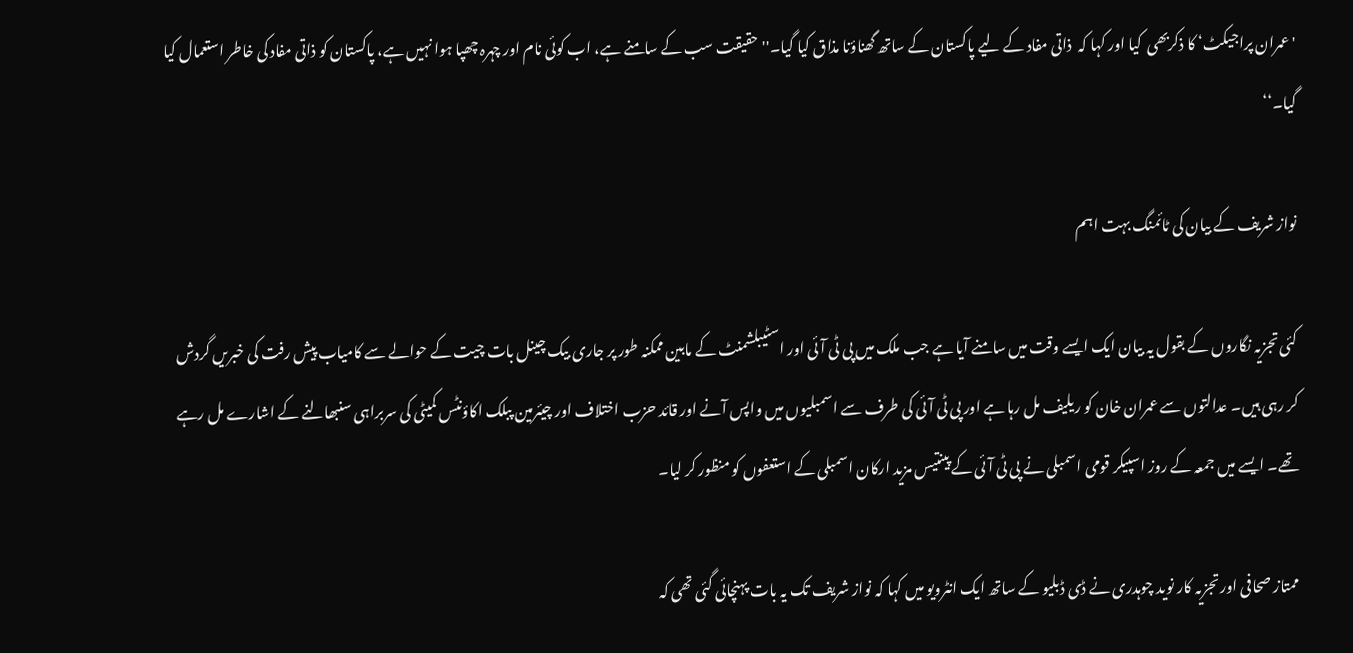'عمران پراجیکٹ‘ کا ذکربھی  کیا اور کہا کہ  ذاتی مفاد کے لیے پاکستان کے ساتھ گھناؤنا مذاق کیا گیا۔''حقیقت سب کے سامنے ہے، اب کوئی نام اور چہرہ چھپا ہوا نہیں ہے، پاکستان کو ذاتی مفاد کی خاطر استعمال کیا گیا۔‘‘

نواز شریف کے بیان کی ٹائمنگ بہت اہم

کئی تجزیہ نگاروں کے بقول یہ بیان ایک ایسے وقت میں سامنے آیا ہے جب ملک میں پی ٹی آئی اور اسٹیبلشمنٹ کے مابین ممکنہ طور پر جاری بیک چینل بات چیت کے حوالے سے کامیاب پیش رفت کی خبریں گردش کر رہی ہیں۔ عدالتوں سے عمران خان کو ریلیف مل رہا ہے اور پی ٹی آئی کی طرف سے اسمبلیوں میں واپس آنے اور قائد حزب اختلاف اور چیئرمین پبلک اکاؤنٹس کمیٹی کی سربراہی سنبھالنے کے اشارے مل رہے تھے۔ ایسے میں جمعہ کے روز اسپیکر قومی اسمبلی نے پی ٹی آئی کے پینتیس مزید ارکان اسمبلی کے استعفوں کو منظور کر لیا۔

ممتاز صحافی اور تجزیہ کار نوید چوہدری نے ڈی ڈبلیو کے ساتھ ایک انٹرویو میں کہا کہ نواز شریف تک یہ بات پہنچائی گئی تھی کہ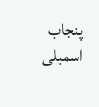پنجاب اسمبلی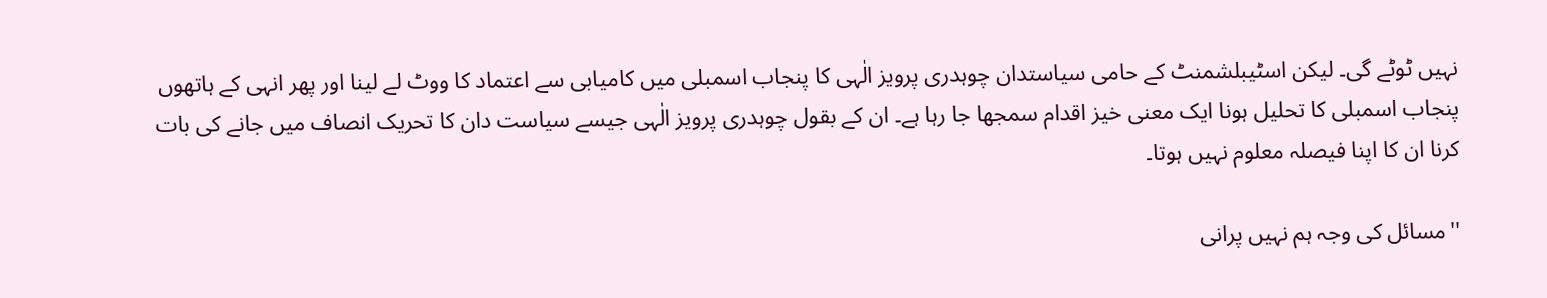نہیں ٹوٹے گی۔ لیکن اسٹیبلشمنٹ کے حامی سیاستدان چوہدری پرویز الٰہی کا پنجاب اسمبلی میں کامیابی سے اعتماد کا ووٹ لے لینا اور پھر انہی کے ہاتھوں پنجاب اسمبلی کا تحلیل ہونا ایک معنی خیز اقدام سمجھا جا رہا ہے۔ ان کے بقول چوہدری پرویز الٰہی جیسے سیاست دان کا تحریک انصاف میں جانے کی بات کرنا ان کا اپنا فیصلہ معلوم نہیں ہوتا۔

''مسائل کی وجہ ہم نہیں پرانی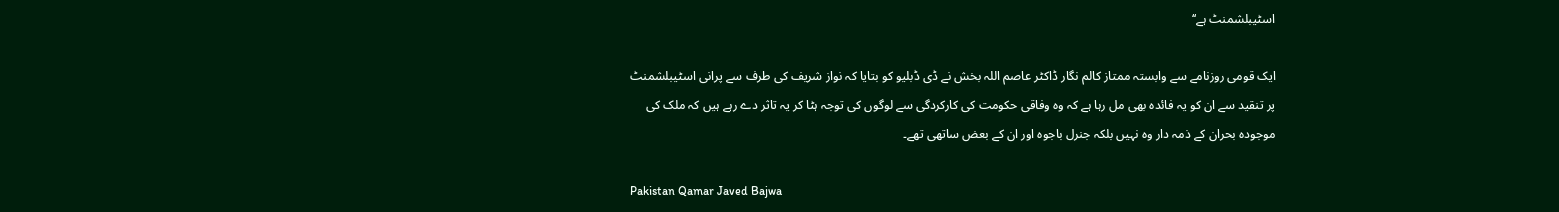اسٹیبلشمنٹ ہے‘‘

ایک قومی روزنامے سے وابستہ ممتاز کالم نگار ڈاکٹر عاصم اللہ بخش نے ڈی ڈبلیو کو بتایا کہ نواز شریف کی طرف سے پرانی اسٹیبلشمنٹ پر تنقید سے ان کو یہ فائدہ بھی مل رہا ہے کہ وہ وفاقی حکومت کی کارکردگی سے لوگوں کی توجہ ہٹا کر یہ تاثر دے رہے ہیں کہ ملک کی موجودہ بحران کے ذمہ دار وہ نہیں بلکہ جنرل باجوہ اور ان کے بعض ساتھی تھے۔

Pakistan Qamar Javed Bajwa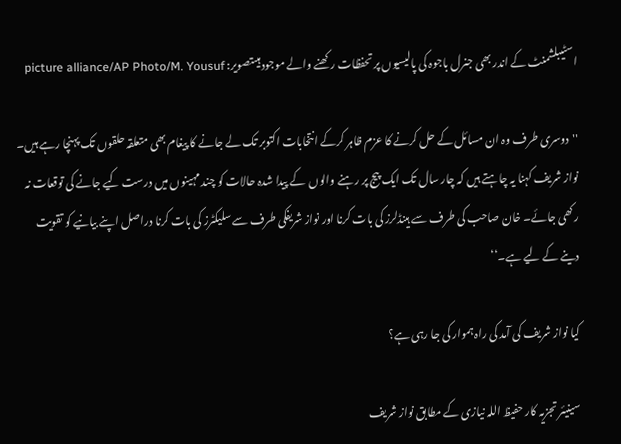اسٹیبلشمنٹ کے اندر بھی جنرل باجوہ کی پالیسیوں پر تحفظات رکھنے والے موجود ہیںتصویر: picture alliance/AP Photo/M. Yousuf

''دوسری طرف وہ ان مسائل کے حل کرنے کا عزم ظاہر کرکے انتخابات اکتوبر تک لے جانے کا پیغام بھی متعلقہ حلقوں تک پہنچا رہے ہیں۔ نواز شریف کہنا یہ چاہتے ہیں کہ چار سال تک ایک پیج پر رہنے والوں  کے پیدا شدہ حالات کو چند مہینوں میں درست کیے جانے کی توقعات نہ رکھی جائے۔ خان صاحب کی طرف سے ہینڈلرز کی بات کرنا اور نواز شریفکی طرف سے سلیکٹرز کی بات کرنا دراصل اپنے بیانیے کو تقویت دینے کے لیے ہے۔‘‘

کیا نواز شریف کی آمد کی راہ ہموار کی جا رہی ہے؟

سینیئر تجزیہ کار حفیظ اللہ نیازی کے مطابق نواز شریف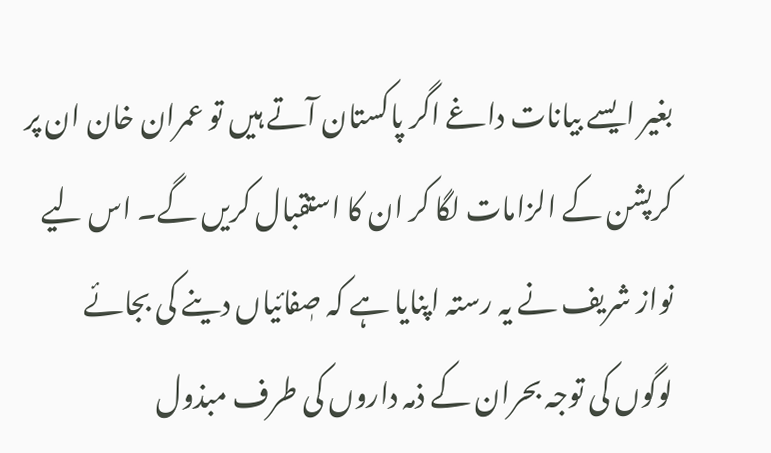بغیر ایسے بیانات داغے اگر پاکستان آتے ہیں تو عمران خان ان پر کرپشن کے الزامات لگا کر ان کا استقبال کریں گے۔ اس لیے نواز شریف نے یہ رستہ اپنایا ہے کہ صٖفائیاں دینے کی بجائے لوگوں کی توجہ بحران کے ذمہ داروں کی طرف مبذول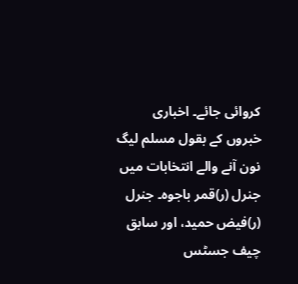کروائی جائے۔ اخباری خبروں کے بقول مسلم لیگ نون آنے والے انتخابات میں جنرل (ر)قمر باجوہ۔ جنرل (ر)فیض حمید، اور سابق چیف جسٹس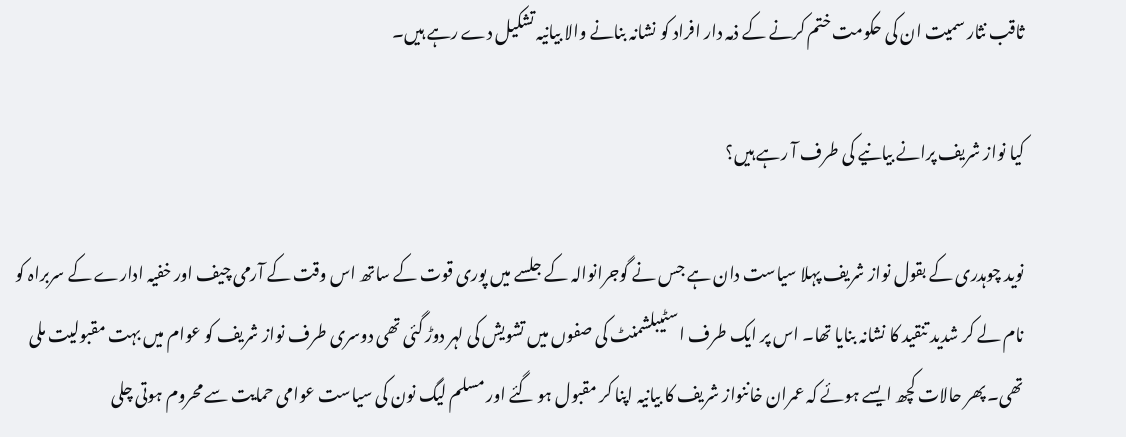ثاقب نثار سمیت ان کی حکومت ختم کرنے کے ذمہ دار افراد کو نشانہ بنانے والا بیانیہ تشکیل دے رہے ہیں۔

کیا نواز شریف پرانے بیانیے کی طرف آ رہے ہیں؟

نوید چوہدری کے بقول نواز شریف پہلا سیاست دان ہے جس نے گوجرانوالہ کے جلسے میں پوری قوت کے ساتھ اس وقت کے آرمی چیف اور خفیہ ادارے کے سربراہ کو نام لے کر شدید تنقید کا نشانہ بنایا تھا۔ اس پر ایک طرف اسٹیبلشمنٹ کی صفوں میں تشویش کی لہر دوڑ گئی تھی دوسری طرف نواز شریف کو عوام میں بہت مقبولیت ملی تھی۔ پھر حالات کچھ ایسے ہوئے کہ عمران خاننواز شریف کا بیانیہ اپنا کر مقبول ہو گئے اور مسلم لیگ نون کی سیاست عوامی حمایت سے محروم ہوتی چلی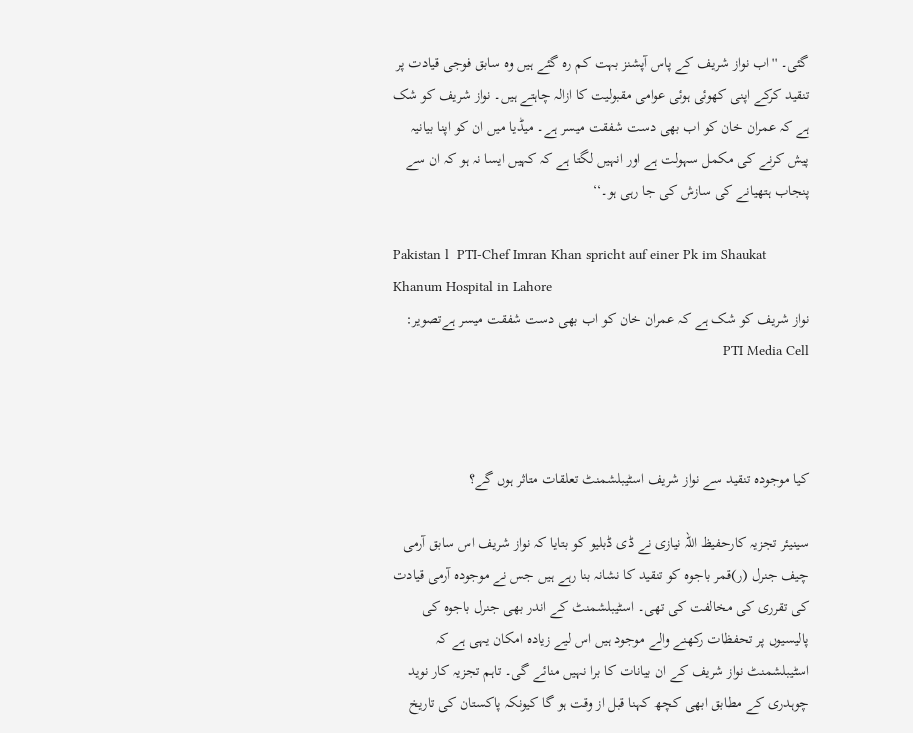گئی۔ ''اب نواز شریف کے پاس آپشنز بہت کم رہ گئے ہیں وہ سابق فوجی قیادت پر تنقید کرکے اپنی کھوئی ہوئی عوامی مقبولیت کا ازالہ چاہتے ہیں۔ نواز شریف کو شک ہے کہ عمران خان کو اب بھی دست شفقت میسر ہے۔ میڈیا میں ان کو اپنا بیانیہ پیش کرنے کی مکمل سہولت ہے اور انہیں لگتا ہے کہ کہیں ایسا نہ ہو کہ ان سے پنجاب ہتھیانے کی سازش کی جا رہی ہو۔‘‘

Pakistan l  PTI-Chef Imran Khan spricht auf einer Pk im Shaukat Khanum Hospital in Lahore
نواز شریف کو شک ہے کہ عمران خان کو اب بھی دست شفقت میسر ہےتصویر: PTI Media Cell



کیا موجودہ تنقید سے نواز شریف اسٹیبلشمنٹ تعلقات متاثر ہوں گے؟

سینیئر تجزیہ کارحفیظ اللہ نیازی نے ڈی ڈبلیو کو بتایا کہ نواز شریف اس سابق آرمی چیف جنرل (ر)قمر باجوہ کو تنقید کا نشانہ بنا رہے ہیں جس نے موجودہ آرمی قیادت کی تقرری کی مخالفت کی تھی۔ اسٹیبلشمنٹ کے اندر بھی جنرل باجوہ کی پالیسیوں پر تحفظات رکھنے والے موجود ہیں اس لیے زیادہ امکان یہی ہے کہ اسٹیبلشمنٹ نواز شریف کے ان بیانات کا برا نہیں منائے گی۔ تاہم تجزیہ کار نوید چوہدری کے مطابق ابھی کچھ کہنا قبل از وقت ہو گا کیونکہ پاکستان کی تاریخ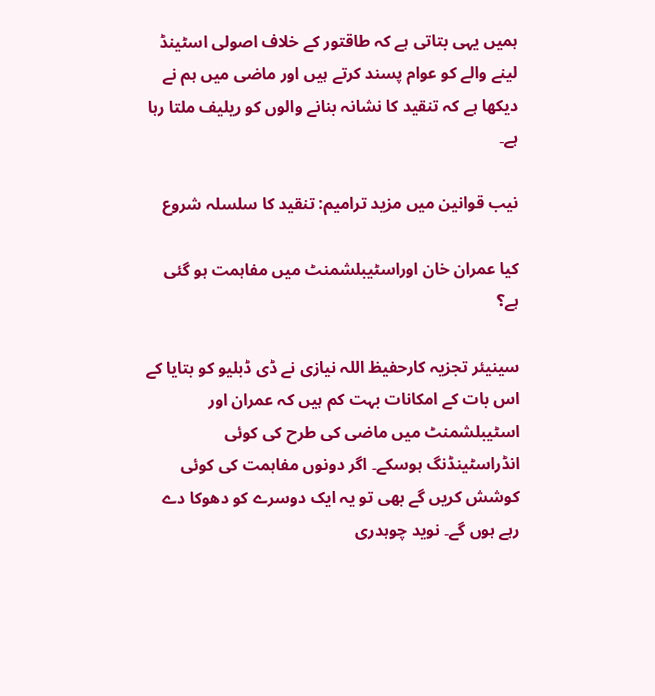ہمیں یہی بتاتی ہے کہ طاقتور کے خلاف اصولی اسٹینڈ لینے والے کو عوام پسند کرتے ہیں اور ماضی میں ہم نے دیکھا ہے کہ تنقید کا نشانہ بنانے والوں کو ریلیف ملتا رہا ہے۔

نیب قوانین میں مزید ترامیم: تنقید کا سلسلہ شروع

کیا عمران خان اوراسٹیبلشمنٹ میں مفاہمت ہو گئی ہے؟

سینیئر تجزیہ کارحفیظ اللہ نیازی نے ڈی ڈبلیو کو بتایا کے اس بات کے امکانات بہت کم ہیں کہ عمران اور اسٹیبلشمنٹ میں ماضی کی طرح کی کوئی انڈراسٹینڈنگ ہوسکے۔ اگر دونوں مفاہمت کی کوئی کوشش کریں گے بھی تو یہ ایک دوسرے کو دھوکا دے رہے ہوں گے۔ نوید چوہدری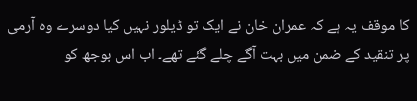کا موقف یہ ہے کہ عمران خان نے ایک تو ڈیلور نہیں کیا دوسرے وہ آرمی پر تنقید کے ضمن میں بہت آگے چلے گئے تھے۔ اب اس بوجھ کو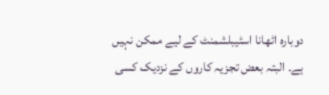دوبارہ اٹھانا اسٹیبلشمنٹ کے لیے ممکن نہیں ہے۔ البتہ بعض تجزیہ کاروں کے نزدیک کسی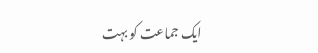ایک جماعت کو بہت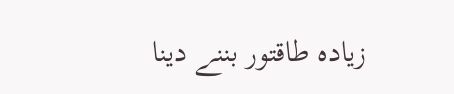زیادہ طاقتور بننے دینا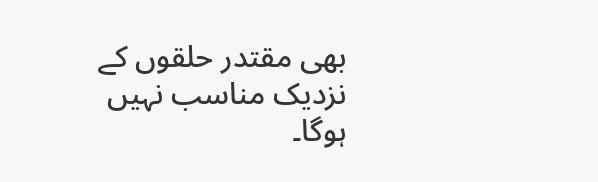بھی مقتدر حلقوں کے نزدیک مناسب نہیں ہوگا۔